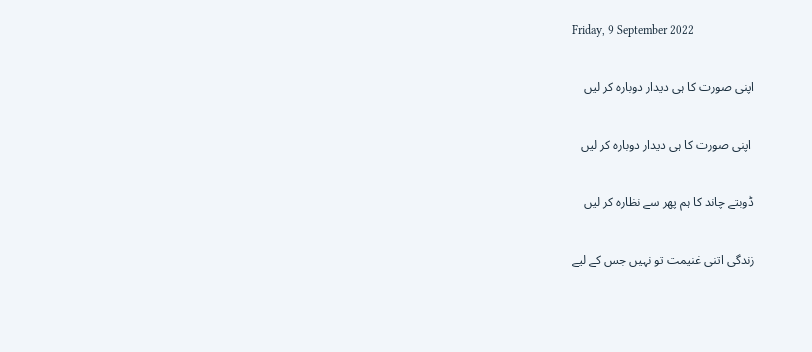Friday, 9 September 2022

اپنی صورت کا ہی دیدار دوبارہ کر لیں

 اپنی صورت کا ہی دیدار دوبارہ کر لیں

ڈوبتے چاند کا ہم پھر سے نظارہ کر لیں

زندگی اتنی غنیمت تو نہیں جس کے لیے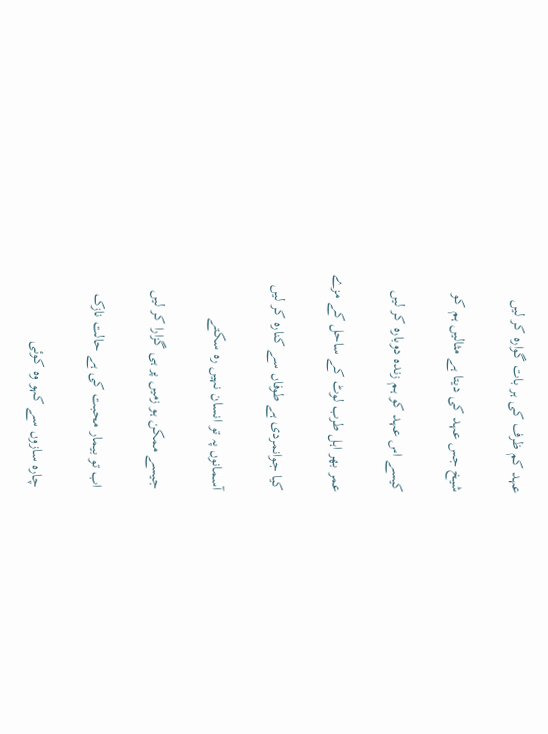عہد کم ظرف کی ہر بات گوارہ کر لیں

شیخ جس عہد کی دیتا ہے مثالیں ہم کو

کیسے اس عہد کو ہم زندہ دوبارہ کر لیں

عمر بھر اہل طرب لوٹ کے ساحل کے مزے

کیا جوانمردی ہے طوفاں سے کنارہ کر لیں

آسمانوں پہ تو انسان نہیں رہ سکتے

جیسے ممکن ہو زمیں پر ہی گزارا کر لیں

اب تو بیمار محبت کی ہے حالت نازک

چارہ سازوں سے کہو وہ کوئی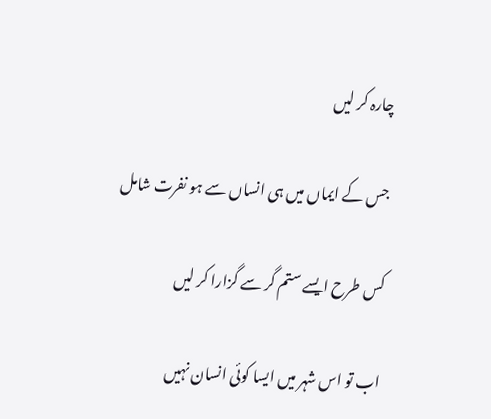چارہ کر لیں

جس کے ایماں میں ہی انساں سے ہو نفرت شامل

کس طرح ایسے ستم گر سے گزارا کر لیں

اب تو اس شہر میں ایسا کوئی انسان نہیں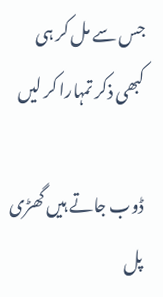جس سے مل کر ہی کبھی ذکر تمہارا کر لیں

ڈوب جاتے ہیں گھڑی پل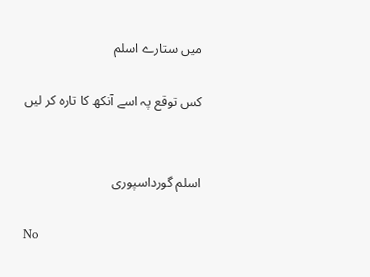میں ستارے اسلم

کس توقع پہ اسے آنکھ کا تارہ کر لیں


اسلم گورداسپوری

No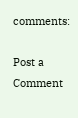comments:

Post a Comment